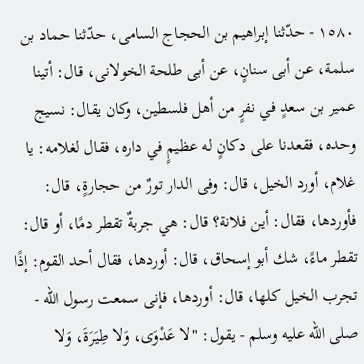١٥٨٠ - حدّثنا إبراهيم بن الحجاج السامى، حدّثنا حماد بن سلمة، عن أبى سنانٍ، عن أبى طلحة الخولانى، قال: أتينا عمير بن سعدٍ في نفرٍ من أهل فلسطين، وكان يقال: نسيج وحده، فقعدنا على دكانٍ له عظيمٍ في داره، فقال لغلامه: يا غلام، أورد الخيل، قال: وفى الدار تورٌ من حجارةٍ، قال: فأوردها، فقال: أين فلانة؟ قال: هي جربةٌ تقطر دمًا، أو قال: تقطر ماءً، شك أبو إسحاق، قال: أوردها، فقال أحد القوم: إذًا تجرب الخيل كلها، قال: أوردها، فإنى سمعت رسول الله - صلى الله عليه وسلم - يقول: "لا عَدْوَى، وَلا طِيَرَةَ، وَلا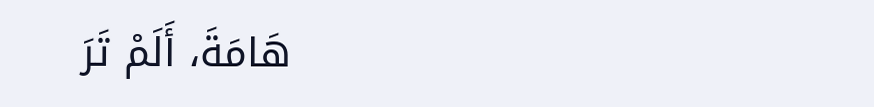هَامَةَ، أَلَمْ تَرَ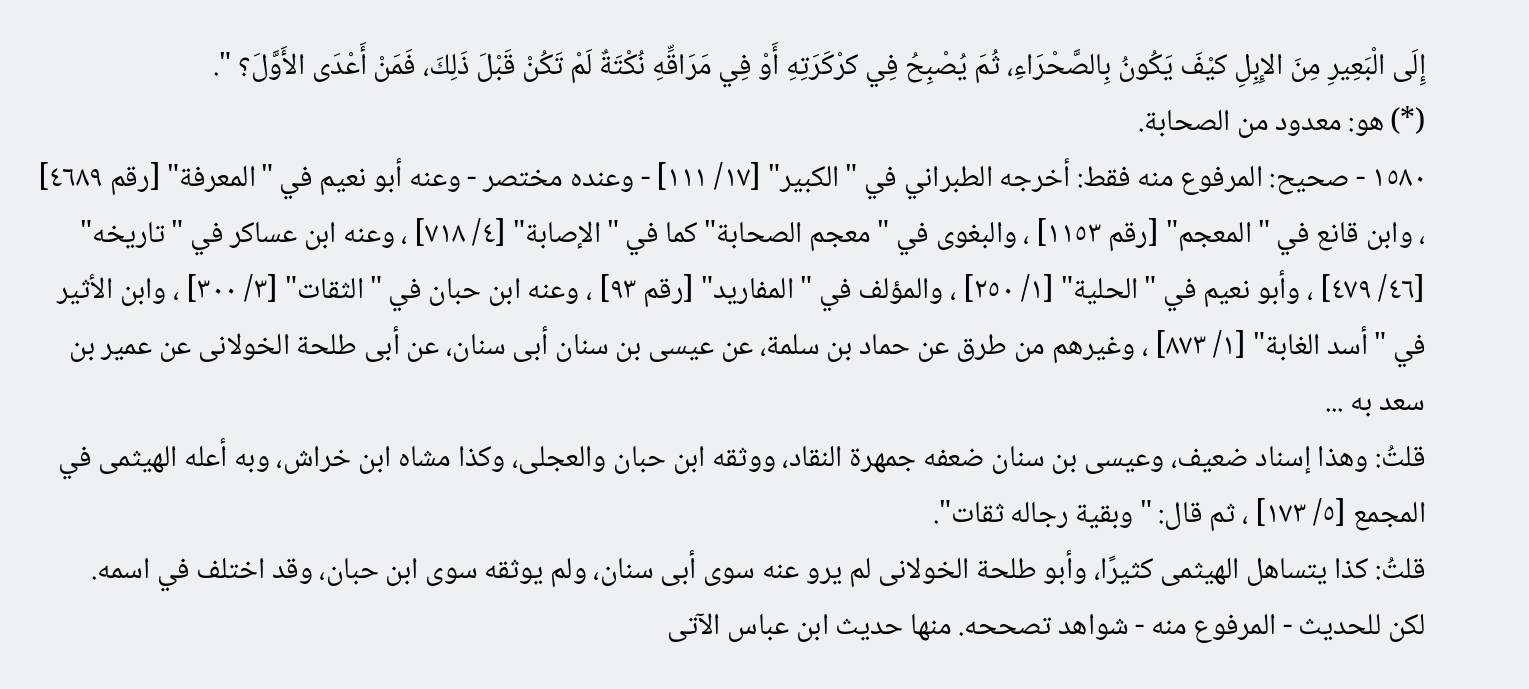إِلَى الْبَعِيرِ مِنَ الإِبِلِ كيْفَ يَكُونُ بِالصَّحْرَاءِ، ثُمَ يُصْبِحُ فِي كرْكَرَتِهِ أَوْ فِي مَرَاقِّهِ نُكْتَةٌ لَمْ تَكُنْ قَبْلَ ذَلِكَ، فَمَنْ أَعْدَى الأَوَّلَ؟ ".
(*) هو: معدود من الصحابة.
١٥٨٠ - صحيح: المرفوع منه فقط: أخرجه الطبراني في "الكبير" [١٧/ ١١١] - وعنده مختصر - وعنه أبو نعيم في "المعرفة" [رقم ٤٦٨٩] ، وابن قانع في "المعجم" [رقم ١١٥٣] ، والبغوى في "معجم الصحابة" كما في "الإصابة" [٤/ ٧١٨] ، وعنه ابن عساكر في "تاريخه" [٤٦/ ٤٧٩] ، وأبو نعيم في "الحلية" [١/ ٢٥٠] ، والمؤلف في "المفاريد" [رقم ٩٣] ، وعنه ابن حبان في "الثقات" [٣/ ٣٠٠] ، وابن الأثير في "أسد الغابة" [١/ ٨٧٣] ، وغيرهم من طرق عن حماد بن سلمة، عن عيسى بن سنان أبى سنان، عن أبى طلحة الخولانى عن عمير بن سعد به ...
قلتُ: وهذا إسناد ضعيف، وعيسى بن سنان ضعفه جمهرة النقاد، ووثقه ابن حبان والعجلى، وكذا مشاه ابن خراش، وبه أعله الهيثمى في المجمع [٥/ ١٧٣] ، ثم قال: "وبقية رجاله ثقات".
قلتُ: كذا يتساهل الهيثمى كثيرًا، وأبو طلحة الخولانى لم يرو عنه سوى أبى سنان، ولم يوثقه سوى ابن حبان، وقد اختلف في اسمه.
لكن للحديث - المرفوع منه - شواهد تصححه. منها حديث ابن عباس الآتى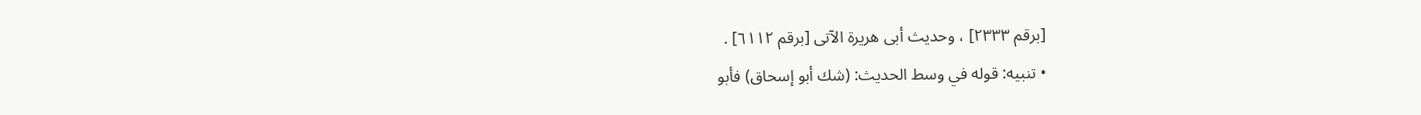[برقم ٢٣٣٣] ، وحديث أبى هريرة الآتى [برقم ٦١١٢] .
• تنبيه: قوله في وسط الحديث: (شك أبو إسحاق) فأبو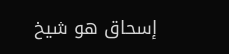إسحاق هو شيخ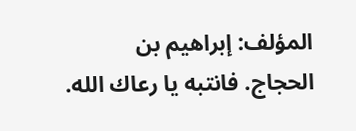المؤلف: إبراهيم بن الحجاج. فانتبه يا رعاك الله.